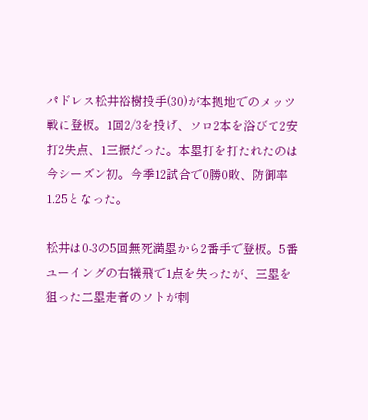パドレス松井裕樹投手(30)が本拠地でのメッツ戦に登板。1回2/3を投げ、ソロ2本を浴びて2安打2失点、1三振だった。本塁打を打たれたのは今シーズン初。今季12試合で0勝0敗、防御率1.25となった。

松井は0-3の5回無死満塁から2番手で登板。5番ユーイングの右犠飛で1点を失ったが、三塁を狙った二塁走者のソトが刺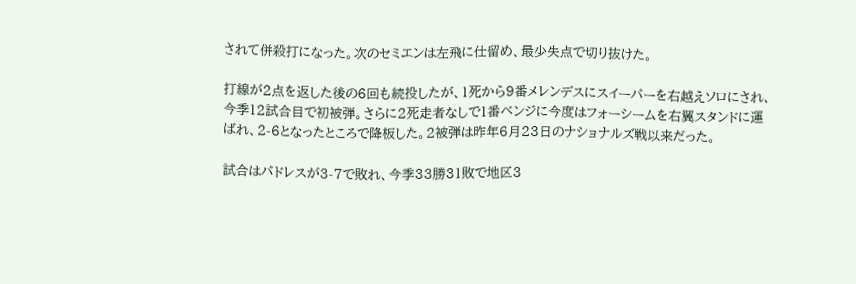されて併殺打になった。次のセミエンは左飛に仕留め、最少失点で切り抜けた。

打線が2点を返した後の6回も続投したが、1死から9番メレンデスにスイーパーを右越えソロにされ、今季12試合目で初被弾。さらに2死走者なしで1番ベンジに今度はフォーシームを右翼スタンドに運ばれ、2-6となったところで降板した。2被弾は昨年6月23日のナショナルズ戦以来だった。

試合はパドレスが3-7で敗れ、今季33勝31敗で地区3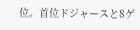位。首位ドジャースと8ゲ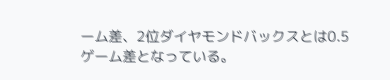ーム差、2位ダイヤモンドバックスとは0.5ゲーム差となっている。